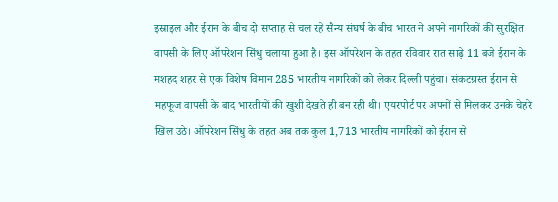इस्राइल और ईरान के बीच दो सप्ताह से चल रहे सैन्य संघर्ष के बीच भारत ने अपने नागरिकों की सुरक्षित वापसी के लिए ऑपरेशन सिंधु चलाया हुआ है। इस ऑपरेशन के तहत रविवार रात साढ़े 11 बजे ईरान के मशहद शहर से एक विशेष विमान 285 भारतीय नागरिकों को लेकर दिल्ली पहुंचा। संकटग्रस्त ईरान से महफूज वापसी के बाद भारतीयों की खुशी देखते ही बन रही थी। एयरपोर्ट पर अपनों से मिलकर उनके चेहरे खिल उठे। ऑपरेशन सिंधु के तहत अब तक कुल 1,713 भारतीय नागरिकों को ईरान से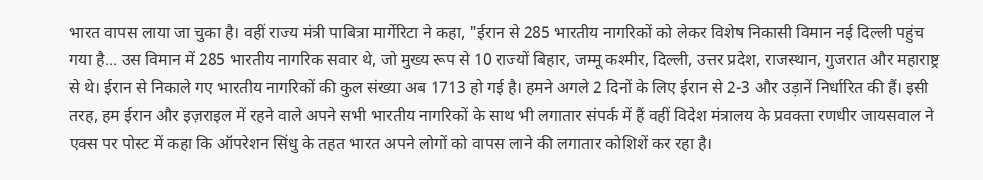भारत वापस लाया जा चुका है। वहीं राज्य मंत्री पाबित्रा मार्गेरिटा ने कहा, "ईरान से 285 भारतीय नागरिकों को लेकर विशेष निकासी विमान नई दिल्ली पहुंच गया है... उस विमान में 285 भारतीय नागरिक सवार थे, जो मुख्य रूप से 10 राज्यों बिहार, जम्मू कश्मीर, दिल्ली, उत्तर प्रदेश, राजस्थान, गुजरात और महाराष्ट्र से थे। ईरान से निकाले गए भारतीय नागरिकों की कुल संख्या अब 1713 हो गई है। हमने अगले 2 दिनों के लिए ईरान से 2-3 और उड़ानें निर्धारित की हैं। इसी तरह, हम ईरान और इज़राइल में रहने वाले अपने सभी भारतीय नागरिकों के साथ भी लगातार संपर्क में हैं वहीं विदेश मंत्रालय के प्रवक्ता रणधीर जायसवाल ने एक्स पर पोस्ट में कहा कि ऑपरेशन सिंधु के तहत भारत अपने लोगों को वापस लाने की लगातार कोशिशें कर रहा है।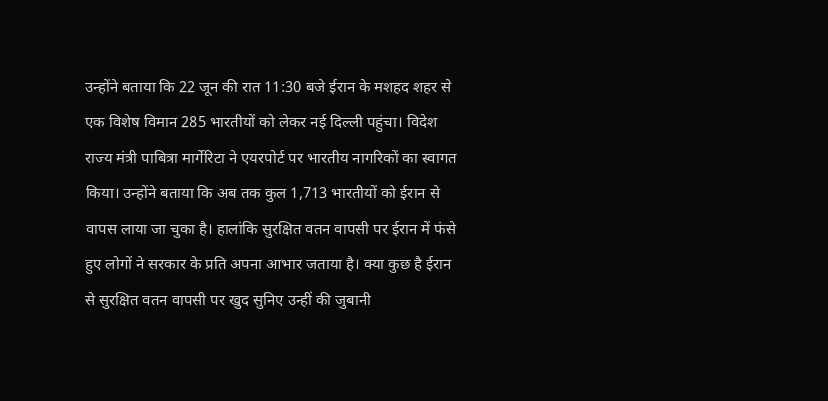उन्होंने बताया कि 22 जून की रात 11:30 बजे ईरान के मशहद शहर से एक विशेष विमान 285 भारतीयों को लेकर नई दिल्ली पहुंचा। विदेश राज्य मंत्री पाबित्रा मार्गेरिटा ने एयरपोर्ट पर भारतीय नागरिकों का स्वागत किया। उन्होंने बताया कि अब तक कुल 1,713 भारतीयों को ईरान से वापस लाया जा चुका है। हालांकि सुरक्षित वतन वापसी पर ईरान में फंसे हुए लोगों ने सरकार के प्रति अपना आभार जताया है। क्या कुछ है ईरान से सुरक्षित वतन वापसी पर खुद सुनिए उन्हीं की जुबानी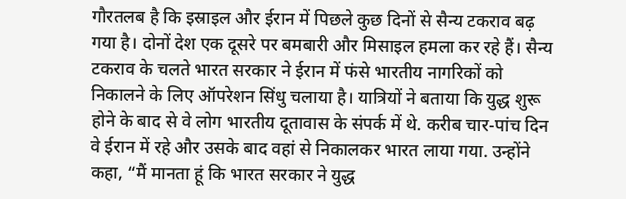गौरतलब है कि इस्राइल और ईरान में पिछले कुछ दिनों से सैन्य टकराव बढ़ गया है। दोनों देश एक दूसरे पर बमबारी और मिसाइल हमला कर रहे हैं। सैन्य टकराव के चलते भारत सरकार ने ईरान में फंसे भारतीय नागरिकों को निकालने के लिए ऑपरेशन सिंधु चलाया है। यात्रियों ने बताया कि युद्ध शुरू होने के बाद से वे लोग भारतीय दूतावास के संपर्क में थे. करीब चार-पांच दिन वे ईरान में रहे और उसके बाद वहां से निकालकर भारत लाया गया. उन्होंने कहा, “मैं मानता हूं कि भारत सरकार ने युद्ध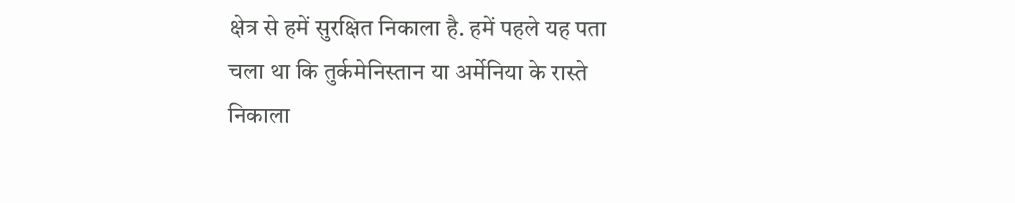क्षेत्र से हमें सुरक्षित निकाला है. हमें पहले यह पता चला था कि तुर्कमेनिस्तान या अर्मेनिया के रास्ते निकाला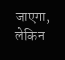जाएगा, लेकिन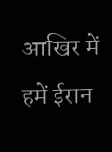आखिर में हमें ईरान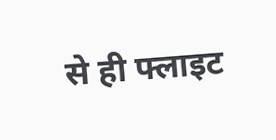से ही फ्लाइट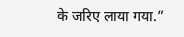के जरिए लाया गया.”